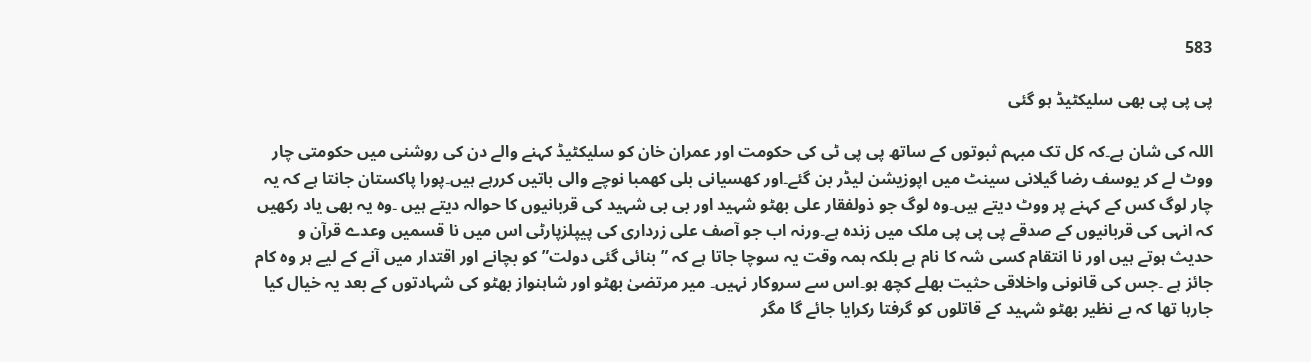583

پی پی پی بھی سلیکٹیڈ ہو گئی

اللہ کی شان ہے۔کہ کل تک مبہم ثبوتوں کے ساتھ پی پی ٹی کی حکومت اور عمران خان کو سلیکٹیڈ کہنے والے دن کی روشنی میں حکومتی چار ووٹ لے کر یوسف رضا گیلانی سینٹ میں اپوزیشن لیڈر بن گئے۔اور کھسیانی بلی کھمبا نوچے والی باتیں کررہے ہیں۔پورا پاکستان جانتا ہے کہ یہ چار لوگ کس کے کہنے پر ووٹ دیتے ہیں۔وہ لوگ جو ذولفقار علی بھٹو شہید اور بی بی شہید کی قربانیوں کا حوالہ دیتے ہیں ۔وہ یہ بھی یاد رکھیں کہ انہی کی قربانیوں کے صدقے پی پی پی ملک میں زندہ ہے۔ورنہ اب جو آصف علی زرداری کی پیپلزپارٹی اس میں نا قسمیں وعدے قرآن و حدیث ہوتے ہیں اور نا انتقام کسی شہ کا نام ہے بلکہ ہمہ وقت یہ سوچا جاتا ہے کہ ”بنائی گئی دولت” کو بچانے اور اقتدار میں آنے کے لیے ہر وہ کام جائز ہے ۔جس کی قانونی واخلاقی حثیت بھلے کچھ ہو۔اس سے سروکار نہیں۔ میر مرتضیٰ بھٹو اور شاہنواز بھٹو کی شہادتوں کے بعد یہ خیال کیا جارہا تھا کہ بے نظیر بھٹو شہید کے قاتلوں کو گرفتا رکرایا جائے گا مگر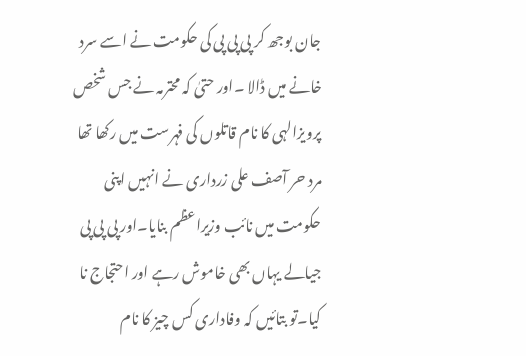جان بوجھ کر پی پی پی کی حکومت نے اسے سرد خانے میں ڈالا ۔اور حتیٰ کہ محترمہ نے جس شخص پرویزالہی کا نام قاتلوں کی فہرست میں رکھا تھا مرد حر آصف علی زرداری نے انہیں اپنی حکومت میں نائب وزیراعظم بنایا۔اور پی پی پی جیالے یہاں بھی خاموش رہے اور احتجاج نا کیا۔تو بتائیں کہ وفاداری کس چیز کا نام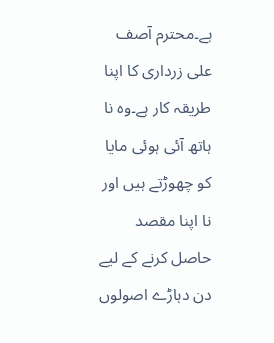ہے۔محترم آصف علی زرداری کا اپنا طریقہ کار ہے۔وہ نا ہاتھ آئی ہوئی مایا کو چھوڑتے ہیں اور نا اپنا مقصد حاصل کرنے کے لیے دن دہاڑے اصولوں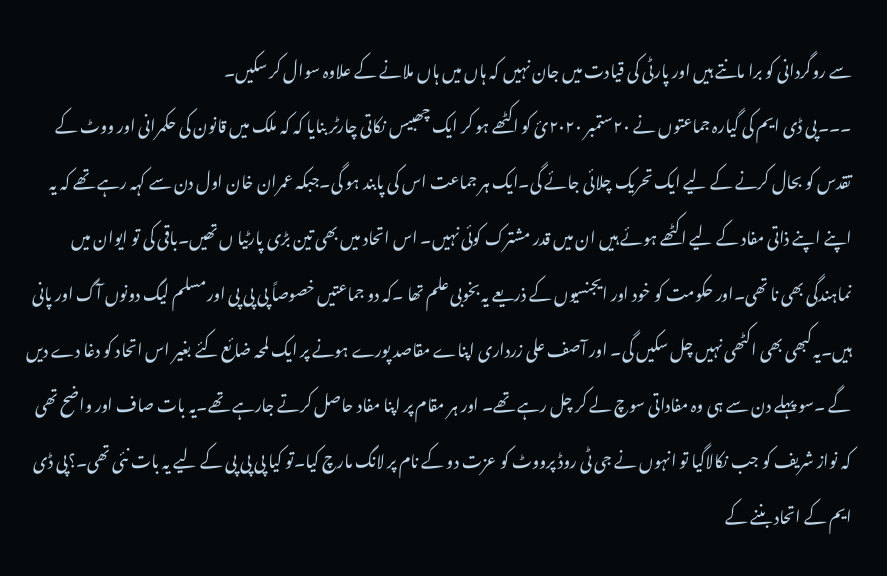سے روگردانی کو برا مانتے ہیں اور پارٹی کی قیادت میں جان نہیں کہ ہاں میں ہاں ملانے کے علاوہ سوال کر سکیں۔
۔۔۔پی ڈی ایم کی گیارہ جماعتوں نے ٢٠ستمبر ٢٠٢٠ئ کو اکٹھے ہو کر ایک چھبیس نکاتی چارٹر بنایا کہ کہ ملک میں قانون کی حکمرانی اور ووٹ کے تقدس کو بحال کرنے کے لیے ایک تحریک چلائی جائے گی۔ایک ہر جماعت اس کی پابند ہو گی۔جبکہ عمران خان اول دن سے کہہ رہے تھے کہ یہ اپنے اپنے ذاتی مفاد کے لیے اکٹھے ہوئے ہیں ان میں قدر مشترک کوئی نہیں۔ اس اتحاد میں بھی تین بڑی پارٹیا ں تھیں۔باقی کی تو ایوان میں نماہندگی بھی نا تھی۔اور حکومت کو خود اور ایجنسیوں کے ذریعے یہ بخوبی علم تھا ۔کہ دو جماعتیں خصوصاً پی پی پی اور مسلم لیگ دونوں آگ اور پانی ہیں۔یہ کبھی بھی اکٹھی نہیں چل سکیں گی۔ اور آصف علی زرداری اپناے مقاصد پورے ہونے پر ایک لمحہ ضائع کئے بغیر اس اتحاد کو دغا دے دیں گے ۔سو پہلے دن سے ہی وہ مفاداتی سوچ لے کر چل رہے تھے۔ اور ہر مقام پر اپنا مفاد حاصل کرتے جارہے تھے۔یہ بات صاف اور واضح تھی کہ نواز شریف کو جب نکالاگیا تو انہوں نے جی ٹی روڈ پرووٹ کو عزت دو کے نام پر لانگ مارچ کیا۔تو کیا پی پی پی کے لیے یہ بات نئی تھی۔؟پی ڈی ایم کے اتحاد بننے کے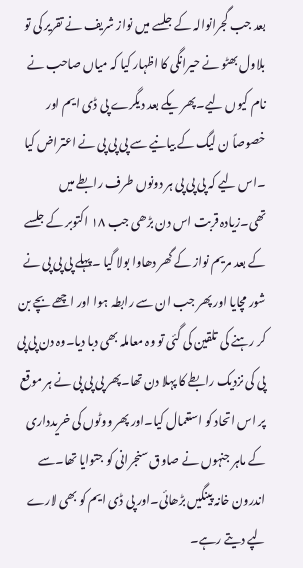بعد جب گجرانوالہ کے جلسے میں نواز شریف نے تقریر کی تو بلاول بھٹو نے حیرانگی کا اظہار کیا کہ میاں صاحب نے نام کیوں لیے۔پھر یکے بعد دیگرے پی ڈی ایم اور خصوصاً ن لیگ کے بیانیے سے پی پی پی نے اعتراض کیا ۔اس لیے کہ پی پی پی ہر دونوں طرف رابطے میں تھی۔زیادہ قربت اس دن بڑھی جب ١٨ اکتوبر کے جلسے کے بعد مریم نواز کے گھر دھاوا بولا گیا ۔پہلے پی پی پی نے شور مچایا اور پھر جب ان سے رابطہ ہوا اور اچھے بچے بن کر رہنے کی تلقین کی گئی تو وہ معاملہ بھی دبا دیا۔وہ دن پی پی پی کی نزدیک رابطے کا پہلا دن تھا۔پھر پی پی پی نے ہر موقع پر اس اتحاد کو استعمال کیا۔اور پھر ووٹوں کی خریدداری کے ماہر جنہوں نے صاوق سنجرانی کو جتوایا تھا۔سے اندرون خانہ پینگیں بڑھائی۔اور پی ڈی ایم کو بھی لارے لپے دیتے رہے۔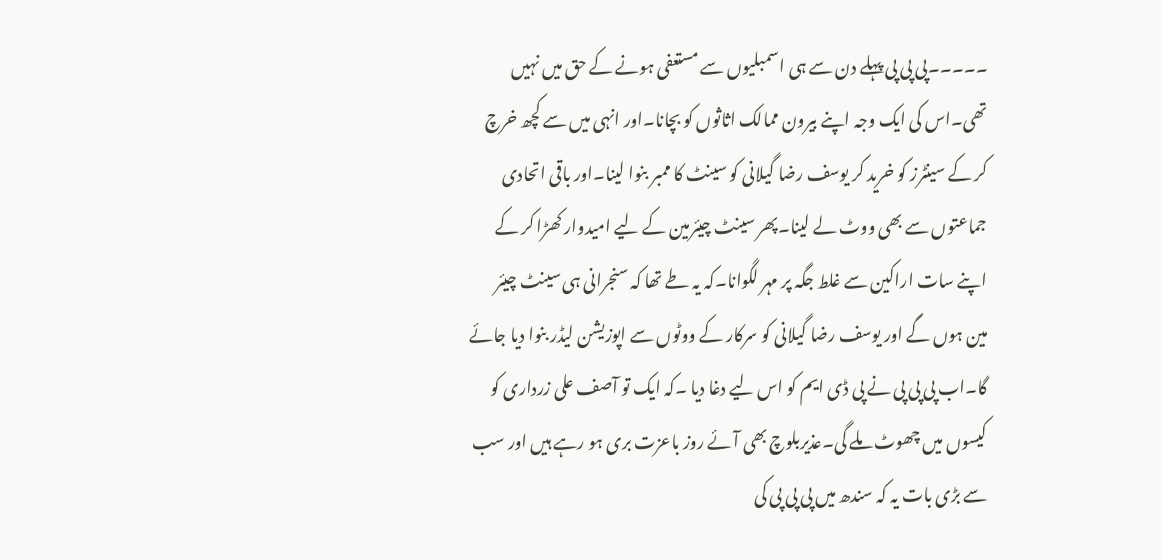۔۔۔۔۔پی پی پی پہلے دن سے ہی اسمبلیوں سے مستعفی ہونے کے حق میں نہیں تھی۔اس کی ایک وجہ اپنے بیرون ممالک اثاثوں کو بچانا۔اور انہی میں سے کچھ خرچ کر کے سینٹرز کو خرید کر یوسف رضا گیلانی کو سینٹ کا ممبر بنوا لینا۔اور باقی اتحادی جماعتوں سے بھی ووٹ لے لینا۔پھر سینٹ چیئرمین کے لیے امیدوار کھڑا کر کے اپنے سات اراکین سے غلط جگہ پر مہر لگوانا۔کہ یہ طے تھا کہ سنجرانی ہی سینٹ چیئر مین ہوں گے اور یوسف رضا گیلانی کو سرکار کے ووٹوں سے اپوزیشن لیڈر بنوا دیا جائے گا۔اب پی پی پی نے پی ڈی ایم کو اس لیے دغا دیا ۔کہ ایک تو آصف علی زرداری کو کیسوں میں چھوٹ ملے گی۔عذیربلوچ بھی آئے روز باعزت بری ہو رہے ہیں اور سب سے بڑی بات یہ کہ سندھ میں پی پی پی کی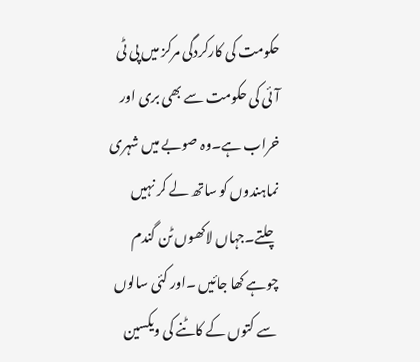حکومت کی کارکردگی مرکز میں پی ٹی آئی کی حکومت سے بھی بری اور خراب ہے۔وہ صوبے میں شہری نماہندوں کو ساتھ لے کر نہیں چلتے۔جہاں لاکھوں ٹن گندم چوہے کھا جائیں ۔اور کئی سالوں سے کتوں کے کاٹنے کی ویکسین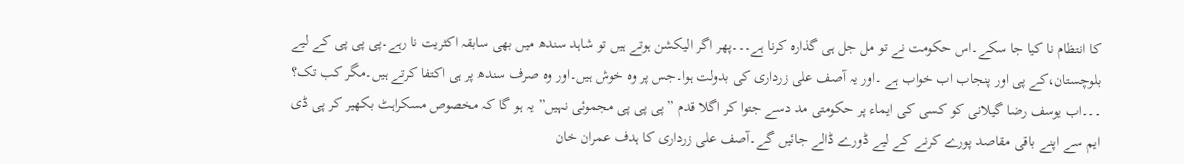کا انتظام نا کیا جا سکے۔اس حکومت نے تو مل جل ہی گذارہ کرنا ہے۔۔۔پھر اگر الیکشن ہوتے ہیں تو شاہد سندھ میں بھی سابقہ اکثریت نا رہے۔پی پی پی کے لیے بلوچستان،کے پی اور پنجاب اب خواب ہے ۔اور یہ آصف علی زرداری کی بدولت ہوا۔جس پر وہ خوش ہیں۔اور وہ صرف سندھ پر ہی اکتفا کرتے ہیں۔مگر کب تک؟
۔۔۔اب یوسف رضا گیلانی کو کسی کی ایماء پر حکومتی مد دسے جتوا کر اگلا قدم ”پی پی پی مجموئی نہیں” یہ ہو گا کہ مخصوص مسکراہٹ بکھیر کر پی ڈی ایم سے اپنے باقی مقاصد پورے کرنے کے لیے ڈورے ڈالے جائیں گے۔آصف علی زرداری کا ہدف عمران خان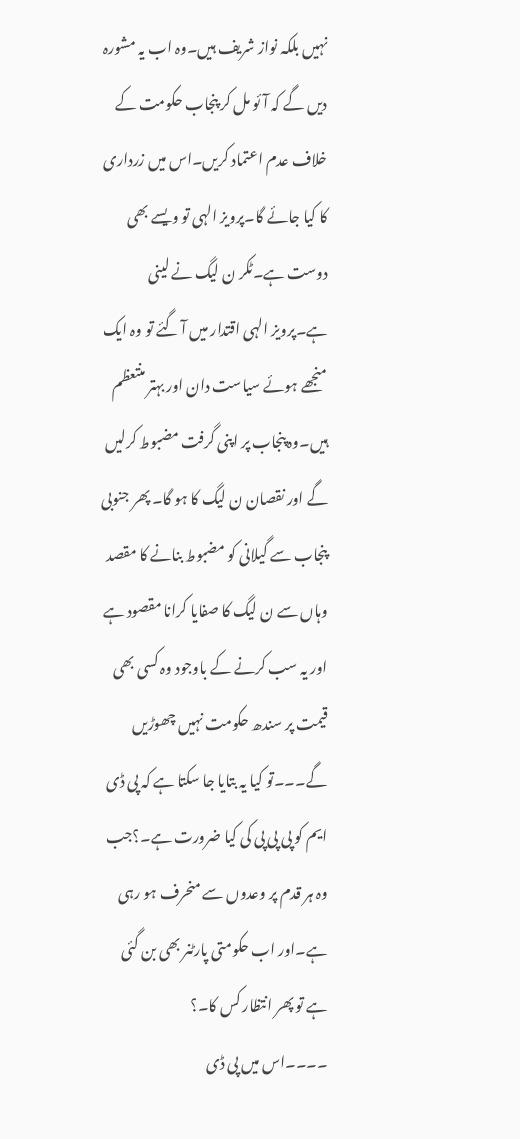نہیں بلکہ نواز شریف ہیں۔وہ اب یہ مشورہ دیں گے کہ آئو مل کر پنجاب حکومت کے خلاف عدم اعتماد کریں۔اس میں زرداری کا کیا جائے گا۔پرویز الہی تو ویسے بھی دوست ہے۔ٹکر ن لیگ نے لینی ہے۔پرویز الہی اقتدار میں آ گئے تو وہ ایک منجھے ہوئے سیاست دان اور بہتر منتعظم ہیں۔وہ پنجاب پر اپنی گرفت مضبوط کرلیں گے اور نقصان ن لیگ کا ہو گا۔ پھر جنوبی پنجاب سے گیلانی کو مضبوط بنانے کا مقصد وہاں سے ن لیگ کا صفایا کرانا مقصود ہے اور یہ سب کرنے کے باوجود وہ کسی بھی قیمت پر سندھ حکومت نہیں چھوڑیں گے۔۔۔تو کیا یہ بتایا جا سکتا ہے کہ پی ڈی ایم کو پی پی پی کی کیا ضرورت ہے۔؟جب وہ ہر قدم پر وعدوں سے منحرف ہو رہی ہے۔اور اب حکومتی پارٹنر بھی بن گئی ہے تو پھر انتظار کس کا۔؟
۔۔۔۔اس میں پی ڈی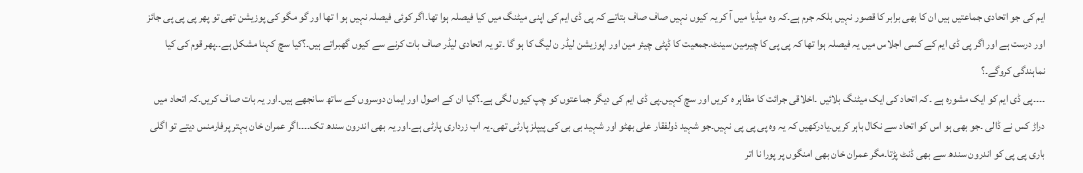ایم کی جو اتحادی جماعتیں ہیں ان کا بھی برابر کا قصور نہیں بلکہ جرم ہے۔کہ وہ میڈیا میں آ کر یہ کیوں نہیں صاف صاف بتاتے کہ پی ڈی ایم کی اپنی میٹنگ میں کیا فیصلہ ہوا تھا۔اگر کوئی فیصلہ نہیں ہو ا تھا اور گو مگو کی پوزیشن تھی تو پھر پی پی پی جائز اور درست ہے اور اگر پی ڈی ایم کے کسی اجلاس میں یہ فیصلہ ہوا تھا کہ پی پی کا چیرمین سینٹ۔جمعیت کا ڈپٹی چیئر مین اور اپوزیشن لیڈر ن لیگ کا ہو گا ۔تو یہ اتحادی لیڈر صاف بات کرنے سے کیوں گھبراتے ہیں۔؟کیا سچ کہنا مشکل ہے۔۔پھر قوم کی کیا نماہندگی کروگے۔؟
۔۔۔۔پی ڈی ایم کو ایک مشورہ ہے ۔کہ اتحاد کی ایک میٹنگ بلائیں ۔اخلاقی جرائت کا مظاہر ہ کریں اور سچ کہیں۔پی ڈی ایم کی دیگر جماعتوں کو چپ کیوں لگی ہے۔؟کیا ان کے اصول اور ایمان دوسروں کے ساتھ سانجھے ہیں۔اور یہ بات صاف کریں۔کہ اتحاد میں دراڑ کس نے ڈالی ۔جو بھی ہو اس کو اتحاد سے نکال باہر کریں۔یادرکھیں کہ یہ وہ پی پی پی نہیں۔جو شہید ذولفقار علی بھٹو اور شہید بی بی کی پیپلز پارٹی تھی۔یہ اب زرداری پارٹی ہے۔اور یہ بھی اندرون سندھ تک۔۔۔۔اگر عمران خان بہتر پرفارمنس دیتے تو اگلی باری پی پی کو اندرون سندھ سے بھی ڈنٹ پڑتا۔مگر عمران خان بھی امنگوں پر پورا نا اتر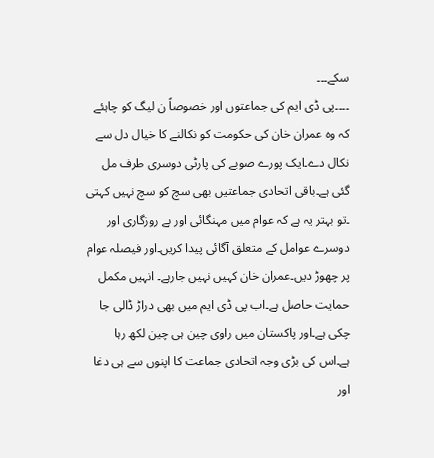سکے۔۔۔
۔۔۔۔پی ڈی ایم کی جماعتوں اور خصوصاً ن لیگ کو چاہئے کہ وہ عمران خان کی حکومت کو نکالنے کا خیال دل سے نکال دے۔ایک پورے صوبے کی پارٹی دوسری طرف مل گئی ہے۔باقی اتحادی جماعتیں بھی سچ کو سچ نہیں کہتی ۔تو بہتر یہ ہے کہ عوام میں مہنگائی اور بے روزگاری اور دوسرے عوامل کے متعلق آگائی پیدا کریں۔اور فیصلہ عوام پر چھوڑ دیں۔عمران خان کہیں نہیں جارہے۔ انہیں مکمل حمایت حاصل ہے۔اب پی ڈی ایم میں بھی دراڑ ڈالی جا چکی ہے۔اور پاکستان میں راوی چین ہی چین لکھ رہا ہے۔اس کی بڑی وجہ اتحادی جماعت کا اپنوں سے ہی دغا اور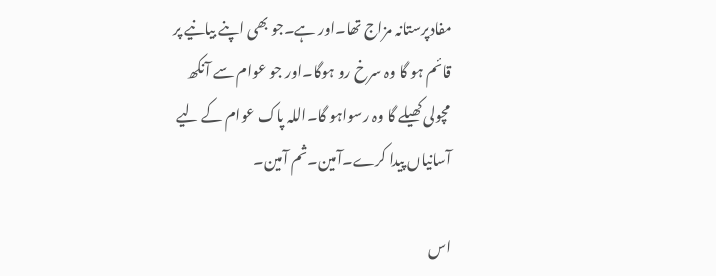مفادپرستانہ مزاج تھا۔اور ہے۔جو بھی اپنے بیانیے پر قائم ہو گا وہ سرخ رو ہوگا۔اور جو عوام سے آنکھ مچولی کھیلے گا وہ رسواہو گا۔اللہ پاک عوام کے لیے آسانیاں پیدا کرے۔آمین۔ثم آمین۔

اس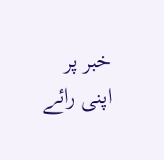خبر پر اپنی رائے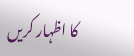کا اظہار کریں